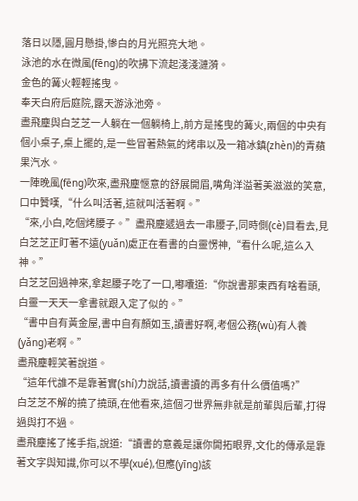落日以隱,圓月懸掛,慘白的月光照亮大地。
泳池的水在微風(fēng)的吹拂下流起淺淺漣漪。
金色的篝火輕輕搖曳。
奉天白府后庭院,露天游泳池旁。
盡飛塵與白芝芝一人躺在一個躺椅上,前方是搖曳的篝火,兩個的中央有個小桌子,桌上擺的,是一些冒著熱氣的烤串以及一箱冰鎮(zhèn)的青蘋果汽水。
一陣晚風(fēng)吹來,盡飛塵愜意的舒展開眉,嘴角洋溢著美滋滋的笑意,口中贊嘆,“什么叫活著,這就叫活著啊。”
“來,小白,吃個烤腰子。”盡飛塵遞過去一串腰子,同時側(cè)目看去,見白芝芝正盯著不遠(yuǎn)處正在看書的白靈愣神,“看什么呢,這么入神。”
白芝芝回過神來,拿起腰子吃了一口,嘟囔道:“你說書那東西有啥看頭,白靈一天天一拿書就跟入定了似的。”
“書中自有黃金屋,書中自有顏如玉,讀書好啊,考個公務(wù)有人養(yǎng)老啊。”
盡飛塵輕笑著說道。
“這年代誰不是靠著實(shí)力說話,讀書讀的再多有什么價值嗎?”
白芝芝不解的撓了撓頭,在他看來,這個刁世界無非就是前輩與后輩,打得過與打不過。
盡飛塵搖了搖手指,說道:“讀書的意義是讓你開拓眼界,文化的傳承是靠著文字與知識,你可以不學(xué),但應(yīng)該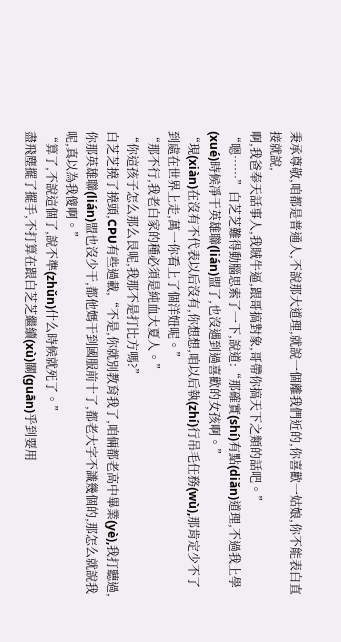秉承尊敬,咱都是普通人,不說那大道理,就說一個離我們近的,你喜歡一姑娘,你不能表白直接就說,
啊,我爸奉天話事人,我賊牛逼,跟哥搞對象,哥帶你搞天下之類的話吧。”
“嗯……”白芝芝難得動腦思索了一下,說道:“那確實(shí)有點(diǎn)道理,不過我上學(xué)時候凈干英雄聯(lián)盟了,也沒遇到過喜歡的女孩啊。”
“現(xiàn)在沒有不代表以后沒有,你想想,咱以后執(zhí)行吊毛任務(wù),那肯定少不了到處在世界上走,萬一你看上了個洋妞呢。”
“那不行,我老白家的種必須是純血大夏人。”
“你這孩子怎么那么艮呢,我那不是打比方嗎?”
白芝芝撓了撓頭,CPU有些過載,“不是,你就別教育我了,咱倆都老高中畢業(yè),我打聽過,你那英雄聯(lián)盟也沒少干,都他媽干到國服前十了,都老大字不識幾個的,那怎么就說我呢,真以為我傻啊。”
“算了,不說這個了,說不準(zhǔn)什么時候就死了。”
盡飛塵擺了擺手,不打算在跟白芝芝繼續(xù)關(guān)乎到要用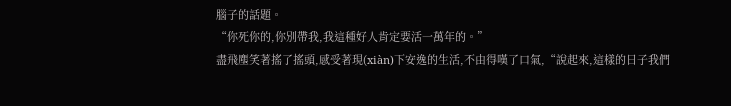腦子的話題。
“你死你的,你別帶我,我這種好人肯定要活一萬年的。”
盡飛塵笑著搖了搖頭,感受著現(xiàn)下安逸的生活,不由得嘆了口氣,“說起來,這樣的日子我們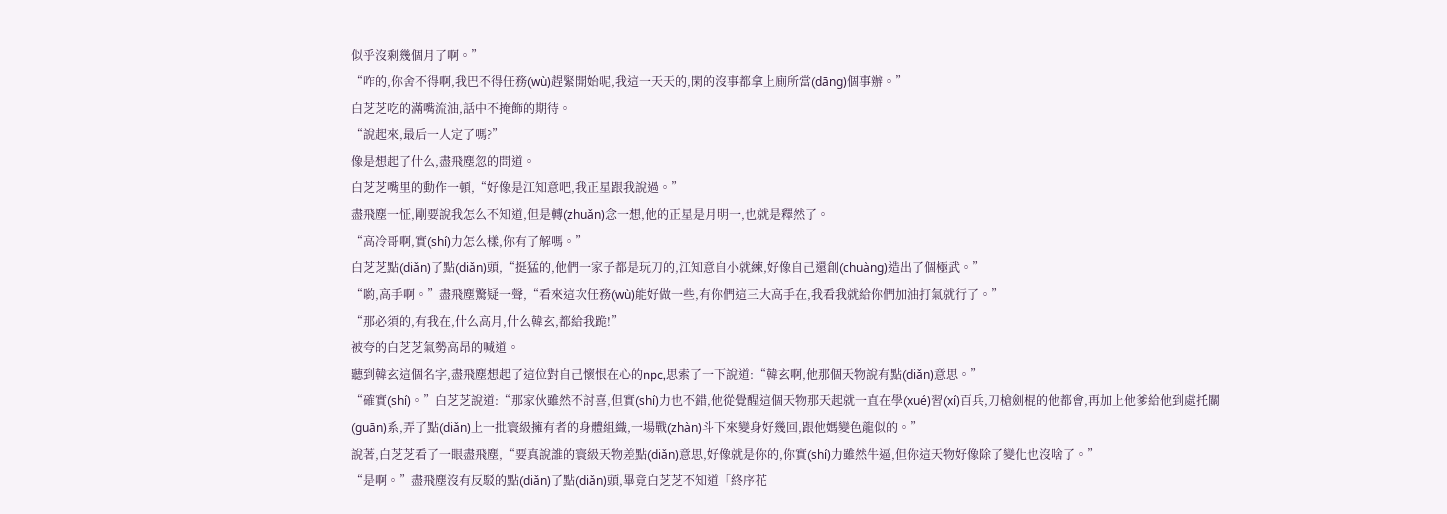似乎沒剩幾個月了啊。”
“咋的,你舍不得啊,我巴不得任務(wù)趕緊開始呢,我這一天天的,閑的沒事都拿上廁所當(dāng)個事辦。”
白芝芝吃的滿嘴流油,話中不掩飾的期待。
“說起來,最后一人定了嗎?”
像是想起了什么,盡飛塵忽的問道。
白芝芝嘴里的動作一頓,“好像是江知意吧,我正星跟我說過。”
盡飛塵一怔,剛要說我怎么不知道,但是轉(zhuǎn)念一想,他的正星是月明一,也就是釋然了。
“高冷哥啊,實(shí)力怎么樣,你有了解嗎。”
白芝芝點(diǎn)了點(diǎn)頭,“挺猛的,他們一家子都是玩刀的,江知意自小就練,好像自己還創(chuàng)造出了個極武。”
“喲,高手啊。”盡飛塵驚疑一聲,“看來這次任務(wù)能好做一些,有你們這三大高手在,我看我就給你們加油打氣就行了。”
“那必須的,有我在,什么高月,什么韓玄,都給我跪!”
被夸的白芝芝氣勢高昂的喊道。
聽到韓玄這個名字,盡飛塵想起了這位對自己懷恨在心的npc,思索了一下說道:“韓玄啊,他那個天物說有點(diǎn)意思。”
“確實(shí)。”白芝芝說道:“那家伙雖然不討喜,但實(shí)力也不錯,他從覺醒這個天物那天起就一直在學(xué)習(xí)百兵,刀槍劍棍的他都會,再加上他爹給他到處托關(guān)系,弄了點(diǎn)上一批寰級擁有者的身體組織,一場戰(zhàn)斗下來變身好幾回,跟他媽變色龍似的。”
說著,白芝芝看了一眼盡飛塵,“要真說誰的寰級天物差點(diǎn)意思,好像就是你的,你實(shí)力雖然牛逼,但你這天物好像除了變化也沒啥了。”
“是啊。”盡飛塵沒有反駁的點(diǎn)了點(diǎn)頭,畢竟白芝芝不知道「終序花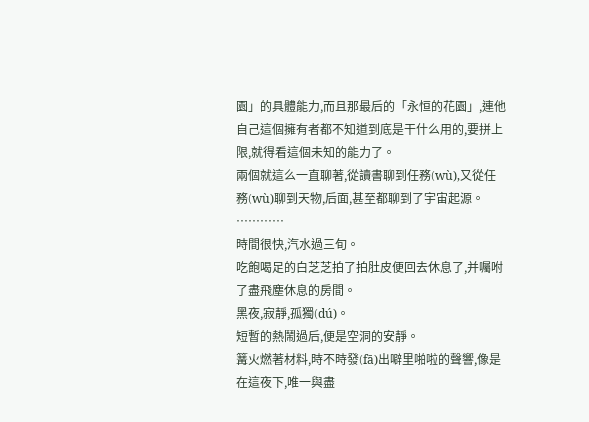園」的具體能力,而且那最后的「永恒的花園」,連他自己這個擁有者都不知道到底是干什么用的,要拼上限,就得看這個未知的能力了。
兩個就這么一直聊著,從讀書聊到任務(wù),又從任務(wù)聊到天物,后面,甚至都聊到了宇宙起源。
…………
時間很快,汽水過三旬。
吃飽喝足的白芝芝拍了拍肚皮便回去休息了,并囑咐了盡飛塵休息的房間。
黑夜,寂靜,孤獨(dú)。
短暫的熱鬧過后,便是空洞的安靜。
篝火燃著材料,時不時發(fā)出噼里啪啦的聲響,像是在這夜下,唯一與盡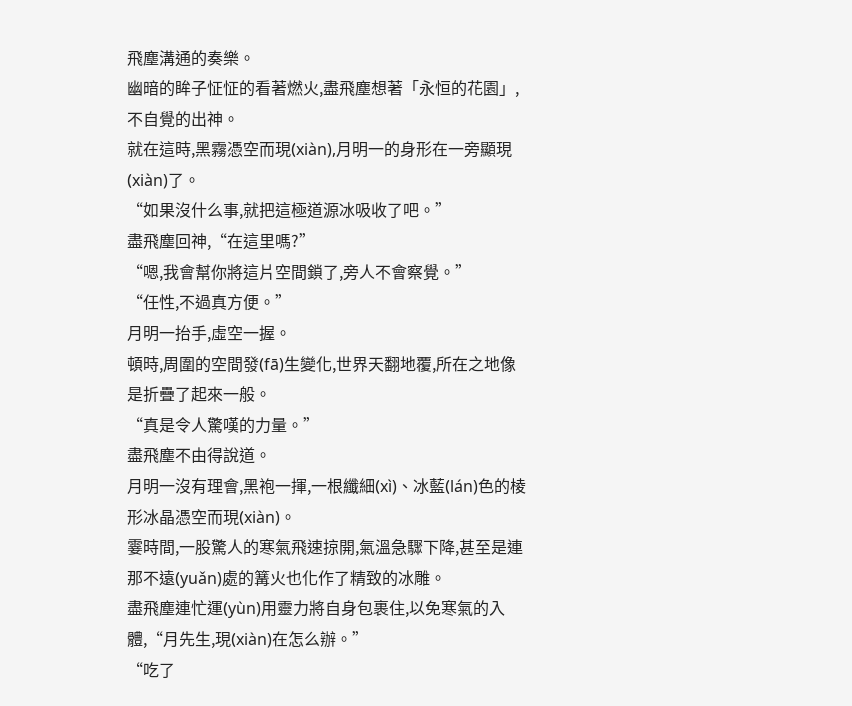飛塵溝通的奏樂。
幽暗的眸子怔怔的看著燃火,盡飛塵想著「永恒的花園」,不自覺的出神。
就在這時,黑霧憑空而現(xiàn),月明一的身形在一旁顯現(xiàn)了。
“如果沒什么事,就把這極道源冰吸收了吧。”
盡飛塵回神,“在這里嗎?”
“嗯,我會幫你將這片空間鎖了,旁人不會察覺。”
“任性,不過真方便。”
月明一抬手,虛空一握。
頓時,周圍的空間發(fā)生變化,世界天翻地覆,所在之地像是折疊了起來一般。
“真是令人驚嘆的力量。”
盡飛塵不由得說道。
月明一沒有理會,黑袍一揮,一根纖細(xì)、冰藍(lán)色的棱形冰晶憑空而現(xiàn)。
霎時間,一股驚人的寒氣飛速掠開,氣溫急驟下降,甚至是連那不遠(yuǎn)處的篝火也化作了精致的冰雕。
盡飛塵連忙運(yùn)用靈力將自身包裹住,以免寒氣的入體,“月先生,現(xiàn)在怎么辦。”
“吃了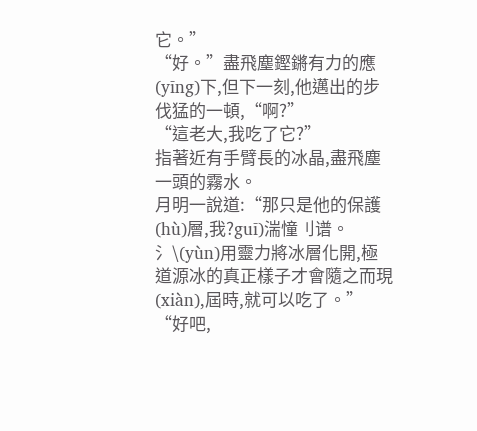它。”
“好。”盡飛塵鏗鏘有力的應(yīng)下,但下一刻,他邁出的步伐猛的一頓,“啊?”
“這老大,我吃了它?”
指著近有手臂長的冰晶,盡飛塵一頭的霧水。
月明一說道:“那只是他的保護(hù)層,我?guī)湍憧刂谱。氵\(yùn)用靈力將冰層化開,極道源冰的真正樣子才會隨之而現(xiàn),屆時,就可以吃了。”
“好吧,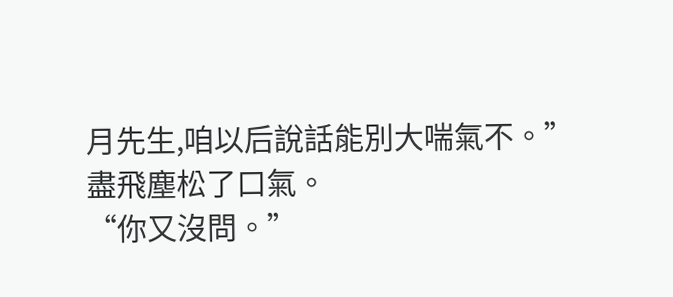月先生,咱以后說話能別大喘氣不。”
盡飛塵松了口氣。
“你又沒問。”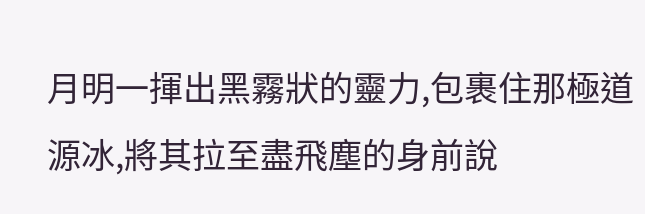月明一揮出黑霧狀的靈力,包裹住那極道源冰,將其拉至盡飛塵的身前說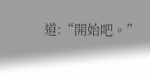道:“開始吧。”